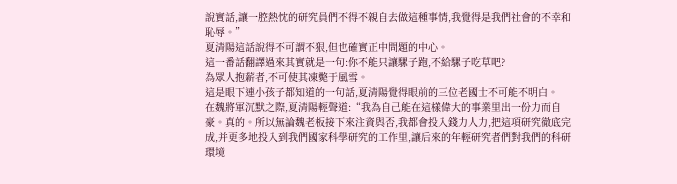說實話,讓一腔熱忱的研究員們不得不親自去做這種事情,我覺得是我們社會的不幸和恥辱。”
夏清陽這話說得不可謂不狠,但也確實正中問題的中心。
這一番話翻譯過來其實就是一句:你不能只讓騾子跑,不給騾子吃草吧?
為眾人抱薪者,不可使其凍斃于風雪。
這是眼下連小孩子都知道的一句話,夏清陽覺得眼前的三位老國士不可能不明白。
在魏將軍沉默之際,夏清陽輕聲道:“我為自己能在這樣偉大的事業里出一份力而自豪。真的。所以無論魏老板接下來注資與否,我都會投入錢力人力,把這項研究徹底完成,并更多地投入到我們國家科學研究的工作里,讓后來的年輕研究者們對我們的科研環境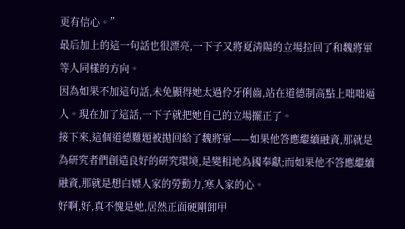更有信心。”
最后加上的這一句話也很漂亮,一下子又將夏清陽的立場拉回了和魏將軍等人同樣的方向。
因為如果不加這句話,未免顯得她太過伶牙俐齒,站在道德制高點上咄咄逼人。現在加了這話,一下子就把她自己的立場擺正了。
接下來,這個道德難題被拋回給了魏將軍——如果他答應繼續融資,那就是為研究者們創造良好的研究環境,是變相地為國奉獻;而如果他不答應繼續融資,那就是想白嫖人家的勞動力,寒人家的心。
好啊,好,真不愧是她,居然正面硬剛卸甲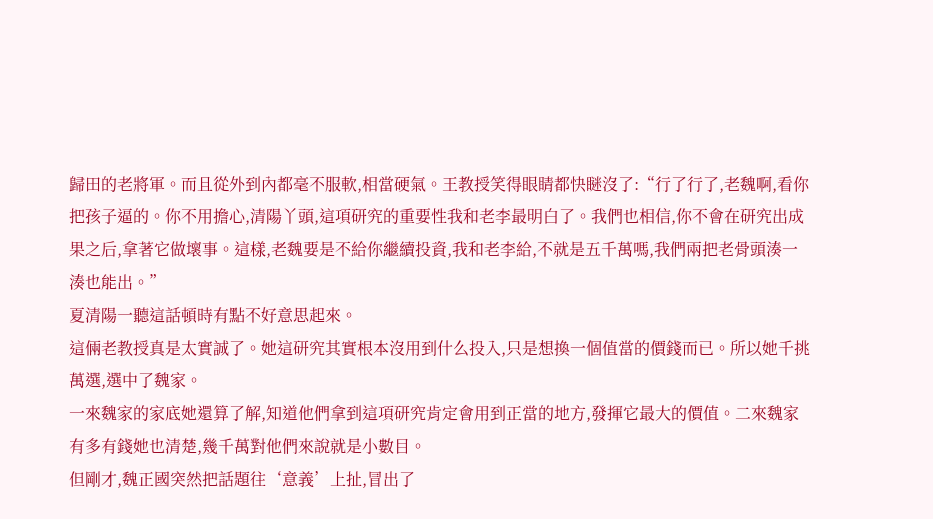歸田的老將軍。而且從外到內都毫不服軟,相當硬氣。王教授笑得眼睛都快瞇沒了:“行了行了,老魏啊,看你把孩子逼的。你不用擔心,清陽丫頭,這項研究的重要性我和老李最明白了。我們也相信,你不會在研究出成果之后,拿著它做壞事。這樣,老魏要是不給你繼續投資,我和老李給,不就是五千萬嗎,我們兩把老骨頭湊一湊也能出。”
夏清陽一聽這話頓時有點不好意思起來。
這倆老教授真是太實誠了。她這研究其實根本沒用到什么投入,只是想換一個值當的價錢而已。所以她千挑萬選,選中了魏家。
一來魏家的家底她還算了解,知道他們拿到這項研究肯定會用到正當的地方,發揮它最大的價值。二來魏家有多有錢她也清楚,幾千萬對他們來說就是小數目。
但剛才,魏正國突然把話題往‘意義’上扯,冒出了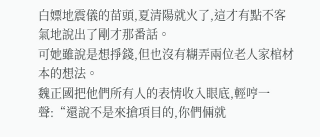白嫖地震儀的苗頭,夏清陽就火了,這才有點不客氣地說出了剛才那番話。
可她雖說是想掙錢,但也沒有糊弄兩位老人家棺材本的想法。
魏正國把他們所有人的表情收入眼底,輕哼一聲:“還說不是來搶項目的,你們倆就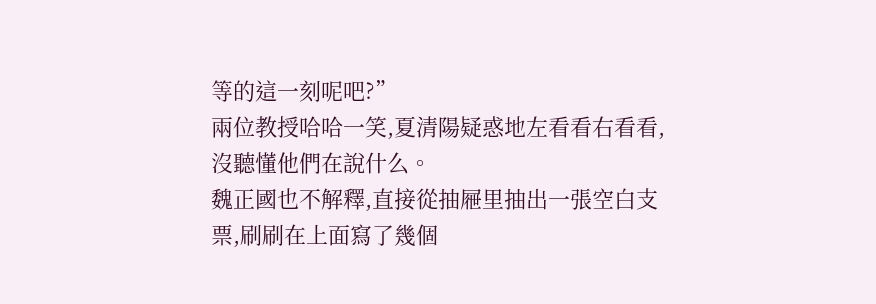等的這一刻呢吧?”
兩位教授哈哈一笑,夏清陽疑惑地左看看右看看,沒聽懂他們在說什么。
魏正國也不解釋,直接從抽屜里抽出一張空白支票,刷刷在上面寫了幾個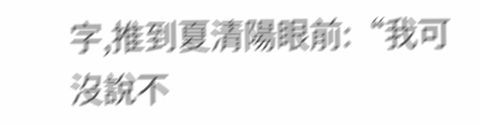字,推到夏清陽眼前:“我可沒說不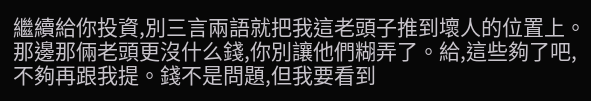繼續給你投資,別三言兩語就把我這老頭子推到壞人的位置上。那邊那倆老頭更沒什么錢,你別讓他們糊弄了。給,這些夠了吧,不夠再跟我提。錢不是問題,但我要看到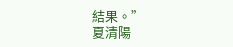結果。”
夏清陽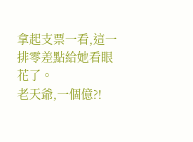拿起支票一看,這一排零差點給她看眼花了。
老天爺,一個億?!